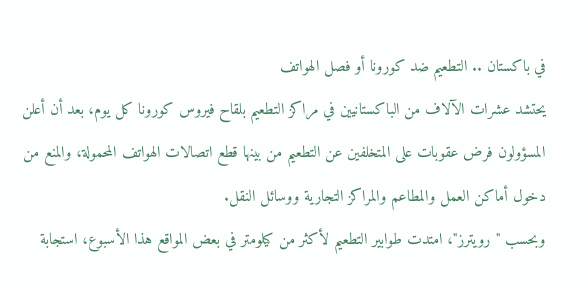في باكستان .. التطعيم ضد كورونا أو فصل الهواتف
يحتشد عشرات الآلاف من الباكستانيين في مراكز التطعيم بلقاح فيروس كورونا كل يوم، بعد أن أعلن المسؤولون فرض عقوبات على المتخلفين عن التطعيم من بينها قطع اتصالات الهواتف المحمولة، والمنع من دخول أماكن العمل والمطاعم والمراكز التجارية ووسائل النقل.
وبحسب "رويترز"، امتدت طوابير التطعيم لأكثر من كيلومتر في بعض المواقع هذا الأسبوع، استجابة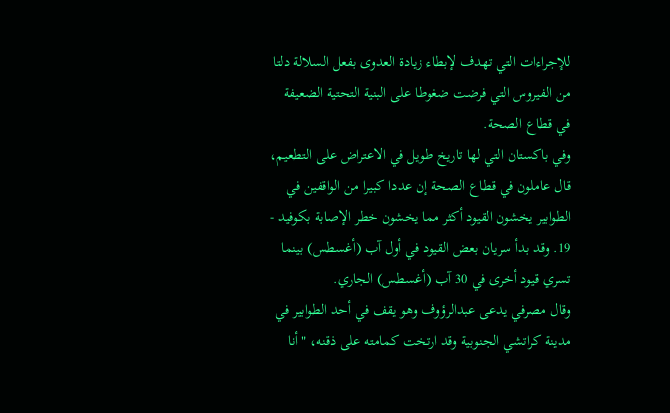للإجراءات التي تهدف لإبطاء زيادة العدوى بفعل السلالة دلتا من الفيروس التي فرضت ضغوطا على البنية التحتية الضعيفة في قطاع الصحة.
وفي باكستان التي لها تاريخ طويل في الاعتراض على التطعيم، قال عاملون في قطاع الصحة إن عددا كبيرا من الواقفين في الطوابير يخشون القيود أكثر مما يخشون خطر الإصابة بكوفيد - 19. وقد بدأ سريان بعض القيود في أول آب (أغسطس) بينما تسري قيود أخرى في 30 آب (أغسطس) الجاري.
وقال مصرفي يدعى عبدالرؤوف وهو يقف في أحد الطوابير في مدينة كراتشي الجنوبية وقد ارتخت كمامته على ذقنه، "أنا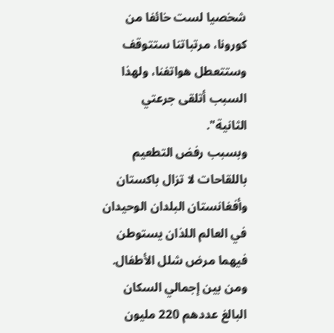شخصيا لست خائفا من كورونا، مرتباتنا ستتوقف وستتعطل هواتفنا، ولهذا السبب أتلقى جرعتي الثانية".
وبسبب رفض التطعيم باللقاحات لا تزال باكستان وأفغانستان البلدان الوحيدان في العالم اللذان يستوطن فيهما مرض شلل الأطفال.
ومن بين إجمالي السكان البالغ عددهم 220 مليون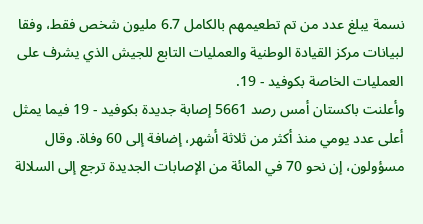نسمة يبلغ عدد من تم تطعيمهم بالكامل 6.7 مليون شخص فقط، وفقا لبيانات مركز القيادة الوطنية والعمليات التابع للجيش الذي يشرف على العمليات الخاصة بكوفيد - 19.
وأعلنت باكستان أمس رصد 5661 إصابة جديدة بكوفيد - 19 فيما يمثل أعلى عدد يومي منذ أكثر من ثلاثة أشهر، إضافة إلى 60 وفاة. وقال مسؤولون، إن نحو 70 في المائة من الإصابات الجديدة ترجع إلى السلالة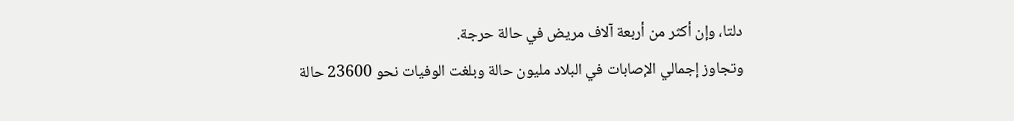دلتا، وإن أكثر من أربعة آلاف مريض في حالة حرجة.
وتجاوز إجمالي الإصابات في البلاد مليون حالة وبلغت الوفيات نحو 23600 حالة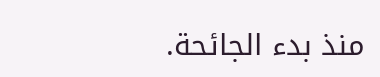منذ بدء الجائحة.